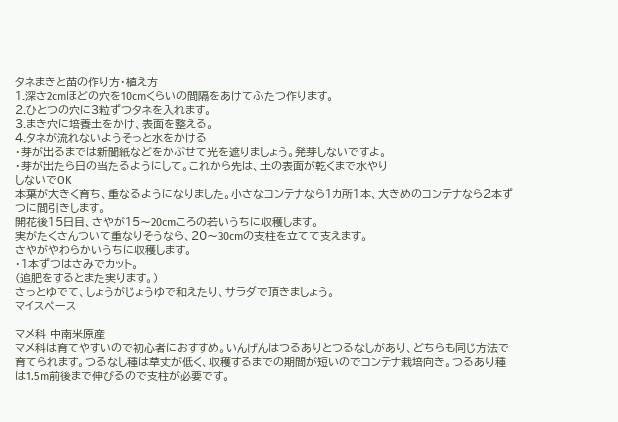タネまきと苗の作り方・植え方
1.深さ2cmほどの穴を10cmくらいの間隔をあけてふたつ作ります。
2.ひとつの穴に3粒ずつタネを入れます。
3.まき穴に培養土をかけ、表面を整える。
4.タネが流れないようそっと水をかける
・芽が出るまでは新聞紙などをかぶせて光を遮りましょう。発芽しないですよ。
・芽が出たら日の当たるようにして。これから先は、土の表面が乾くまで水やり
しないでOK
本葉が大きく育ち、重なるようになりました。小さなコンテナなら1カ所1本、大きめのコンテナなら2本ずつに間引きします。
開花後15日目、さやが15〜20cmころの若いうちに収穫します。
実がたくさんついて重なりそうなら、20〜30cmの支柱を立てて支えます。
さやがやわらかいうちに収穫します。
・1本ずつはさみでカット。
(追肥をするとまた実ります。)
さっとゆでて、しょうがじょうゆで和えたり、サラダで頂きましょう。
マイスペース

マメ科 中南米原産
マメ科は育てやすいので初心者におすすめ。いんげんはつるありとつるなしがあり、どちらも同じ方法で育てられます。つるなし種は草丈が低く、収穫するまでの期間が短いのでコンテナ栽培向き。つるあり種は1.5m前後まで伸びるので支柱が必要です。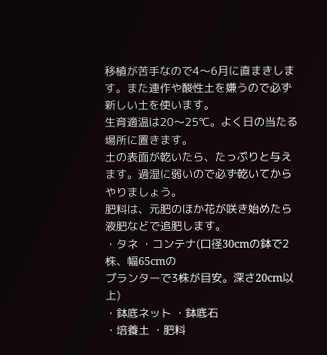移植が苦手なので4〜6月に直まきします。また連作や酸性土を嫌うので必ず新しい土を使います。
生育適温は20〜25℃。よく日の当たる場所に置きます。
土の表面が乾いたら、たっぷりと与えます。過湿に弱いので必ず乾いてからやりましょう。
肥料は、元肥のほか花が咲き始めたら液肥などで追肥します。
・タネ ・コンテナ(口径30cmの鉢で2株、幅65cmの
プランターで3株が目安。深さ20cm以上)
・鉢底ネット ・鉢底石
・培養土 ・肥料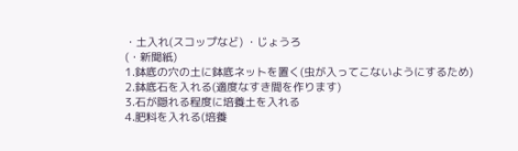・土入れ(スコップなど) ・じょうろ
(・新聞紙)
1.鉢底の穴の土に鉢底ネットを置く(虫が入ってこないようにするため)
2.鉢底石を入れる(適度なすき間を作ります)
3.石が隠れる程度に培養土を入れる
4.肥料を入れる(培養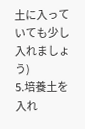土に入っていても少し入れましょう)
5.培養土を入れ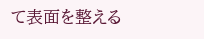て表面を整える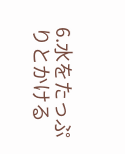6.水をたっぷりとかける